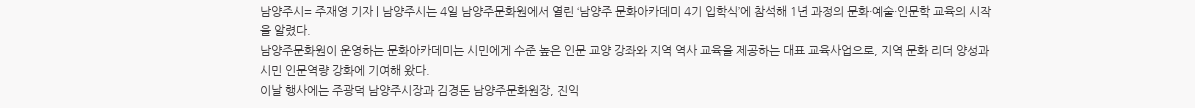남양주시= 주재영 기자 | 남양주시는 4일 남양주문화원에서 열린 ‘남양주 문화아카데미 4기 입학식’에 참석해 1년 과정의 문화·예술·인문학 교육의 시작을 알렸다.
남양주문화원이 운영하는 문화아카데미는 시민에게 수준 높은 인문 교양 강좌와 지역 역사 교육을 제공하는 대표 교육사업으로, 지역 문화 리더 양성과 시민 인문역량 강화에 기여해 왔다.
이날 행사에는 주광덕 남양주시장과 김경돈 남양주문화원장, 진익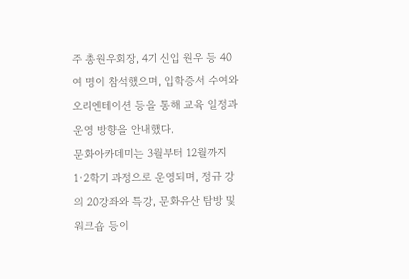주 총원우회장, 4기 신입 원우 등 40여 명이 참석했으며, 입학증서 수여와 오리엔테이션 등을 통해 교육 일정과 운영 방향을 안내했다.
문화아카데미는 3월부터 12월까지 1·2학기 과정으로 운영되며, 정규 강의 20강좌와 특강, 문화유산 탐방 및 워크숍 등이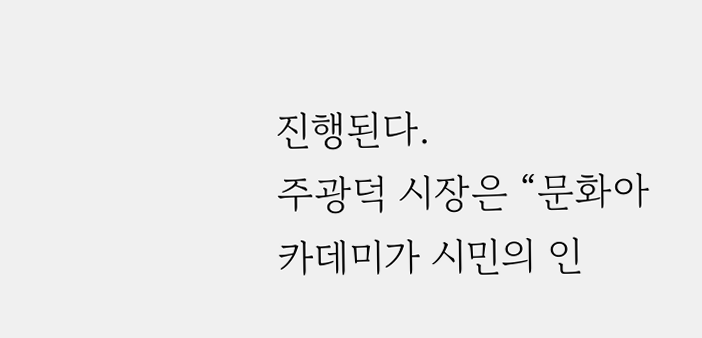진행된다.
주광덕 시장은 “문화아카데미가 시민의 인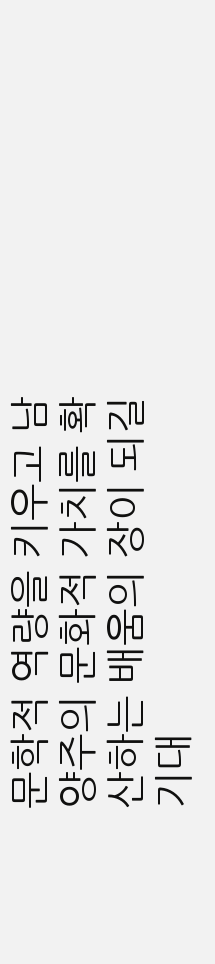문학적 역량을 키우고 남양주의 문화적 가치를 확산하는 배움의 장이 되길 기대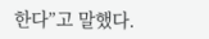한다”고 말했다.